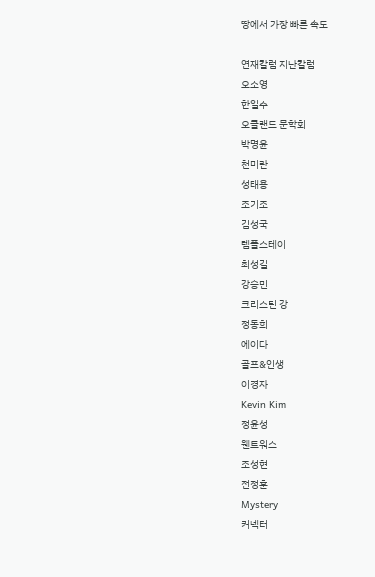땅에서 가장 빠른 속도

연재칼럼 지난칼럼
오소영
한일수
오클랜드 문학회
박명윤
천미란
성태용
조기조
김성국
템플스테이
최성길
강승민
크리스틴 강
정동희
에이다
골프&인생
이경자
Kevin Kim
정윤성
웬트워스
조성현
전정훈
Mystery
커넥터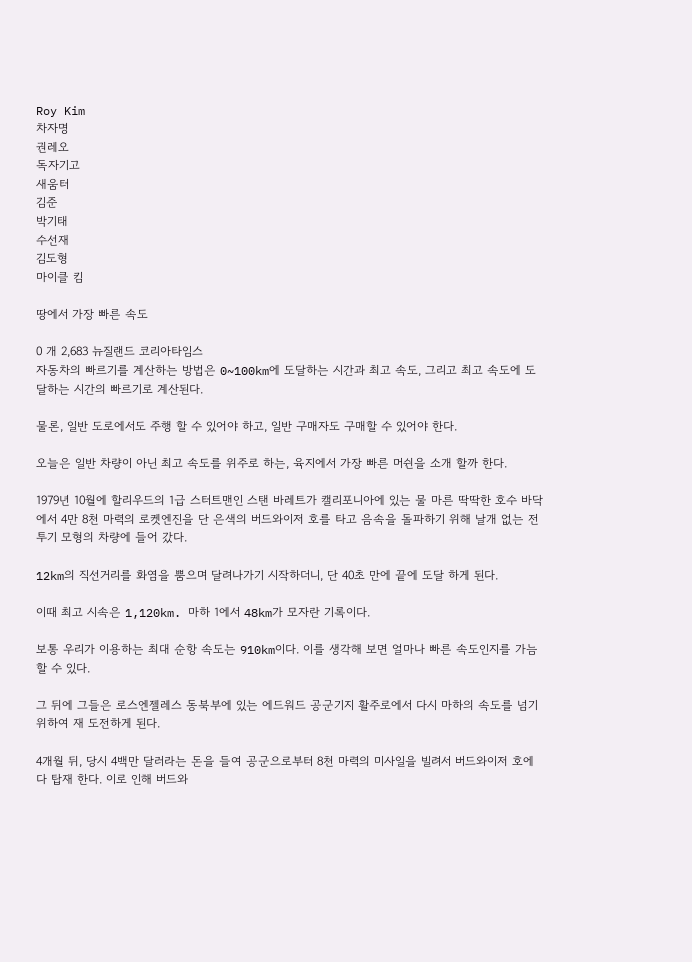Roy Kim
차자명
권레오
독자기고
새움터
김준
박기태
수선재
김도형
마이클 킴

땅에서 가장 빠른 속도

0 개 2,683 뉴질랜드 코리아타임스
자동차의 빠르기를 계산하는 방법은 0~100km에 도달하는 시간과 최고 속도, 그리고 최고 속도에 도달하는 시간의 빠르기로 계산된다.

물론, 일반 도로에서도 주행 할 수 있어야 하고, 일반 구매자도 구매할 수 있어야 한다.

오늘은 일반 차량이 아닌 최고 속도를 위주로 하는, 육지에서 가장 빠른 머쉰을 소개 할까 한다.

1979년 10월에 할리우드의 1급 스터트맨인 스탠 바레트가 캘리포니아에 있는 물 마른 딱딱한 호수 바닥에서 4만 8천 마력의 로켓엔진을 단 은색의 버드와이저 호를 타고 음속을 돌파하기 위해 날개 없는 전투기 모형의 차량에 들어 갔다.

12km의 직선거리를 화염을 뿜으며 달려나가기 시작하더니, 단 40초 만에 끝에 도달 하게 된다.

이때 최고 시속은 1,120km. 마하 1에서 48km가 모자란 기록이다.

보통 우리가 이용하는 최대 순항 속도는 910km이다. 이를 생각해 보면 얼마나 빠른 속도인지를 가늠할 수 있다.

그 뒤에 그들은 로스엔젤레스 동북부에 있는 에드워드 공군기지 활주로에서 다시 마하의 속도를 넘기 위하여 재 도전하게 된다.

4개월 뒤, 당시 4백만 달러라는 돈을 들여 공군으로부터 8천 마력의 미사일을 빌려서 버드와이저 호에다 탑재 한다. 이로 인해 버드와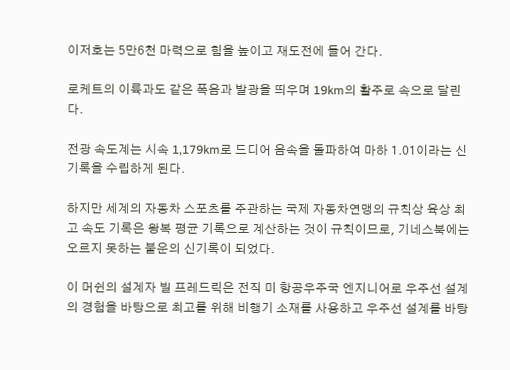이저호는 5만6천 마력으로 힘을 높이고 재도전에 들어 간다.

로케트의 이륙과도 같은 폭음과 발광을 띄우며 19km의 활주로 속으로 달린다.

전광 속도계는 시속 1,179km로 드디어 음속을 돌파하여 마하 1.01이라는 신기록을 수립하게 된다.

하지만 세계의 자동차 스포츠를 주관하는 국제 자동차연맹의 규칙상 육상 최고 속도 기록은 왕복 평균 기록으로 계산하는 것이 규칙이므로, 기네스북에는 오르지 못하는 불운의 신기록이 되었다.

이 머쉰의 설계자 빌 프레드릭은 전직 미 항공우주국 엔지니어로 우주선 설계의 경험을 바탕으로 최고를 위해 비행기 소재를 사용하고 우주선 설계를 바탕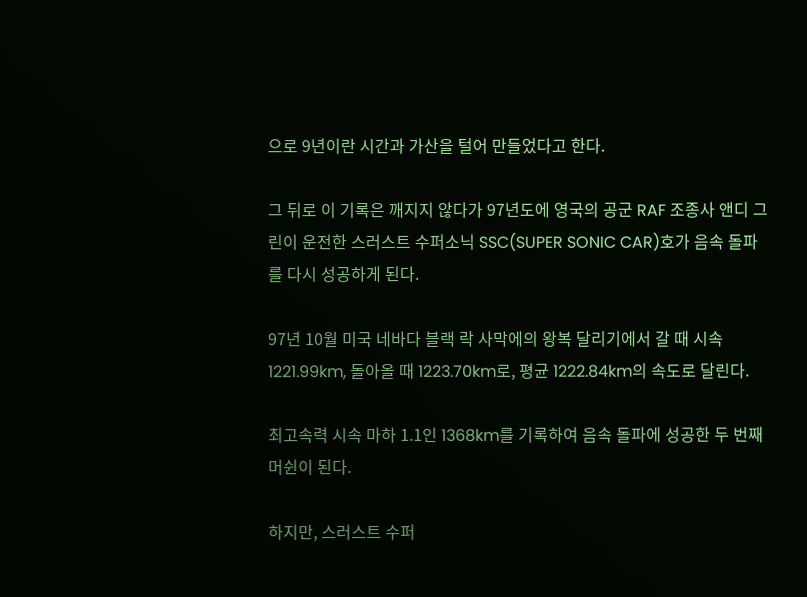으로 9년이란 시간과 가산을 털어 만들었다고 한다.

그 뒤로 이 기록은 깨지지 않다가 97년도에 영국의 공군 RAF 조종사 앤디 그린이 운전한 스러스트 수퍼소닉 SSC(SUPER SONIC CAR)호가 음속 돌파를 다시 성공하게 된다.

97년 10월 미국 네바다 블랙 락 사막에의 왕복 달리기에서 갈 때 시속 1221.99km, 돌아올 때 1223.70km로, 평균 1222.84km의 속도로 달린다.

최고속력 시속 마하 1.1인 1368km를 기록하여 음속 돌파에 성공한 두 번째 머쉰이 된다.

하지만, 스러스트 수퍼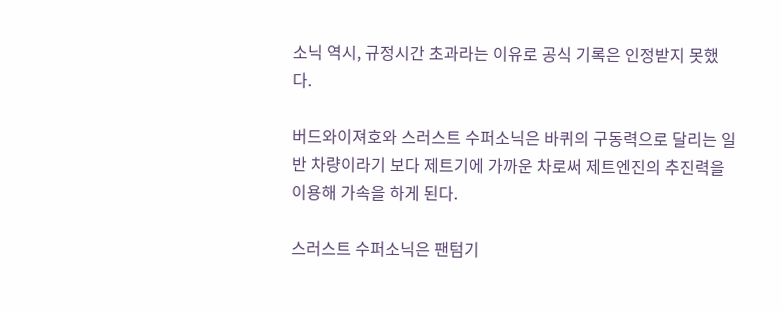소닉 역시, 규정시간 초과라는 이유로 공식 기록은 인정받지 못했다.

버드와이져호와 스러스트 수퍼소닉은 바퀴의 구동력으로 달리는 일반 차량이라기 보다 제트기에 가까운 차로써 제트엔진의 추진력을 이용해 가속을 하게 된다.

스러스트 수퍼소닉은 팬텀기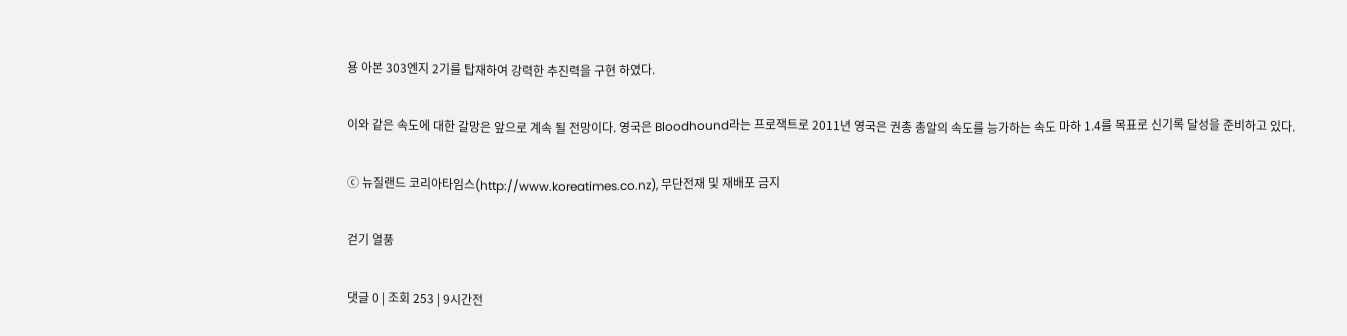용 아본 303엔지 2기를 탑재하여 강력한 추진력을 구현 하였다.

이와 같은 속도에 대한 갈망은 앞으로 계속 될 전망이다. 영국은 Bloodhound라는 프로잭트로 2011년 영국은 권총 총알의 속도를 능가하는 속도 마하 1.4를 목표로 신기록 달성을 준비하고 있다.

ⓒ 뉴질랜드 코리아타임스(http://www.koreatimes.co.nz), 무단전재 및 재배포 금지

걷기 열풍

댓글 0 | 조회 253 | 9시간전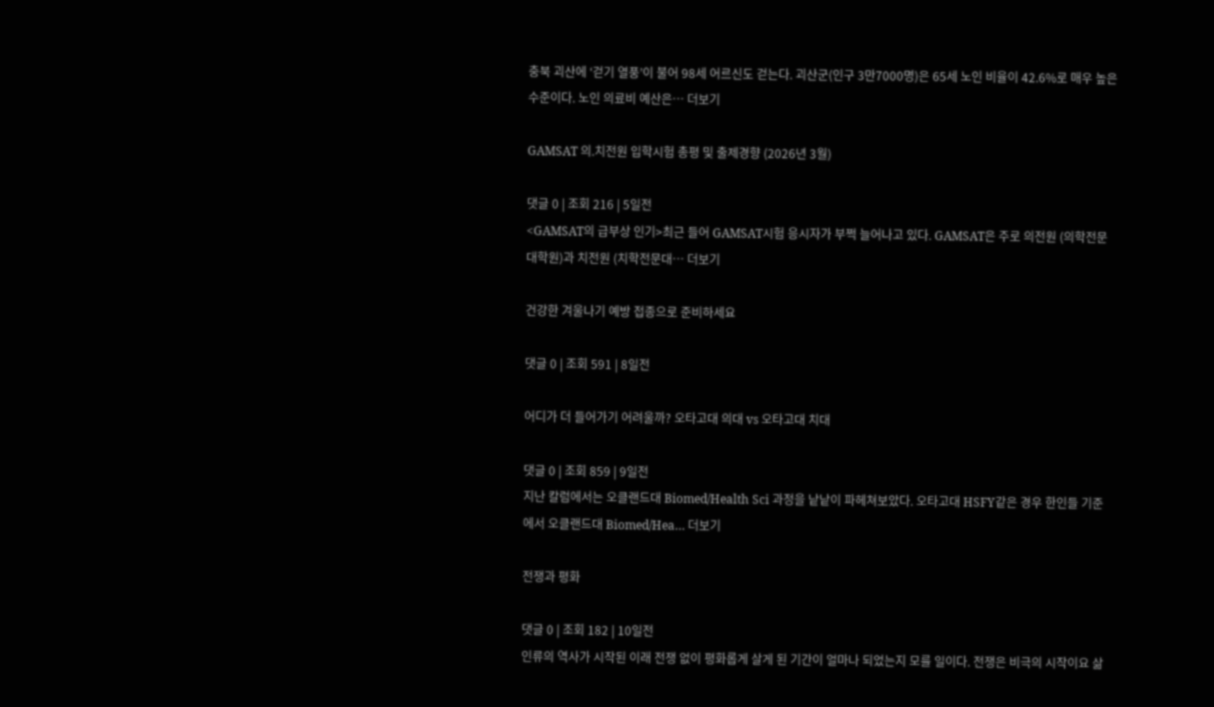충북 괴산에 ‘걷기 열풍’이 불어 98세 어르신도 걷는다. 괴산군(인구 3만7000명)은 65세 노인 비율이 42.6%로 매우 높은 수준이다. 노인 의료비 예산은… 더보기

GAMSAT 의.치전원 입학시험 총평 및 출제경향 (2026년 3월)

댓글 0 | 조회 216 | 5일전
<GAMSAT의 급부상 인기>최근 들어 GAMSAT시험 응시자가 부쩍 늘어나고 있다. GAMSAT은 주로 의전원 (의학전문대학원)과 치전원 (치학전문대… 더보기

건강한 겨울나기 예방 접종으로 준비하세요

댓글 0 | 조회 591 | 8일전

어디가 더 들어가기 어려울까? 오타고대 의대 vs 오타고대 치대

댓글 0 | 조회 859 | 9일전
지난 칼럼에서는 오클랜드대 Biomed/Health Sci 과정을 낱낱이 파헤쳐보았다. 오타고대 HSFY같은 경우 한인들 기준에서 오클랜드대 Biomed/Hea… 더보기

전쟁과 평화

댓글 0 | 조회 182 | 10일전
인류의 역사가 시작된 이래 전쟁 없이 평화롭게 살게 된 기간이 얼마나 되었는지 모를 일이다. 전쟁은 비극의 시작이요 삶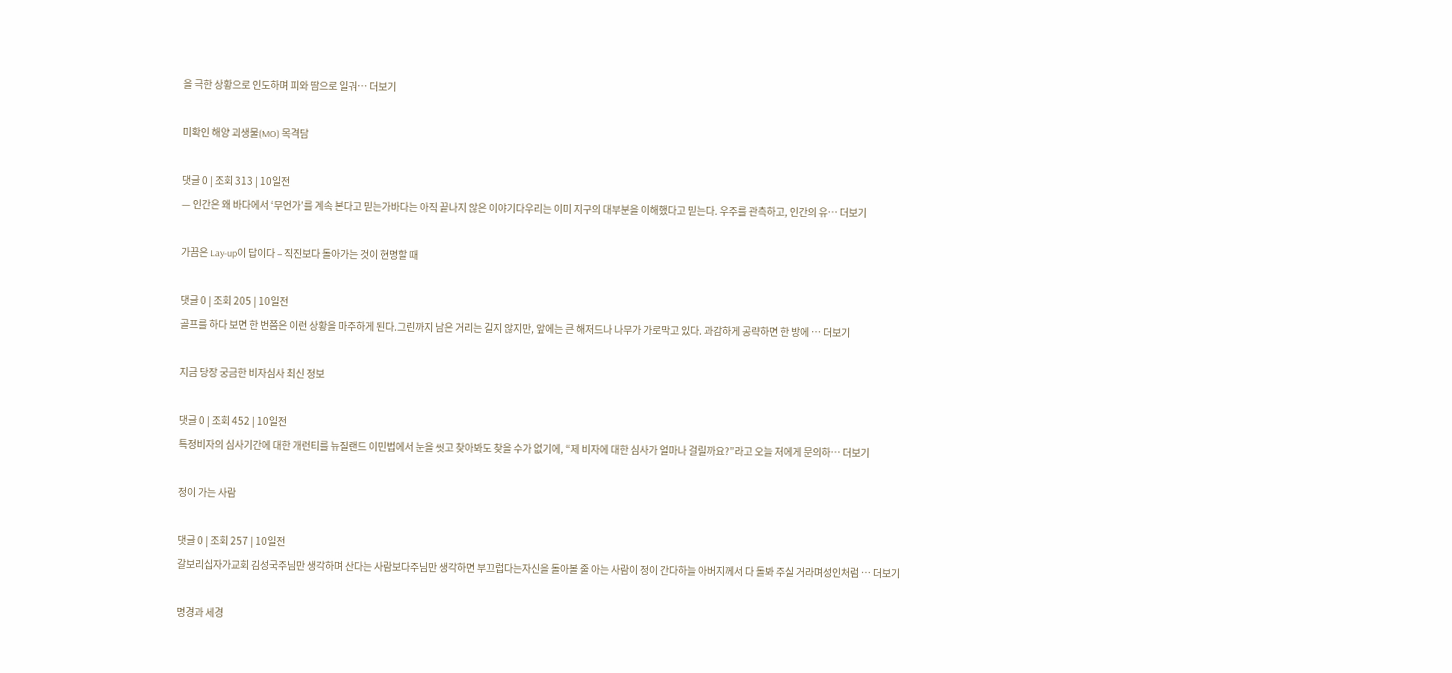을 극한 상황으로 인도하며 피와 땀으로 일궈… 더보기

미확인 해양 괴생물(MO) 목격담

댓글 0 | 조회 313 | 10일전
— 인간은 왜 바다에서 ‘무언가’를 계속 본다고 믿는가바다는 아직 끝나지 않은 이야기다우리는 이미 지구의 대부분을 이해했다고 믿는다. 우주를 관측하고, 인간의 유… 더보기

가끔은 Lay-up이 답이다 – 직진보다 돌아가는 것이 현명할 때

댓글 0 | 조회 205 | 10일전
골프를 하다 보면 한 번쯤은 이런 상황을 마주하게 된다.그린까지 남은 거리는 길지 않지만, 앞에는 큰 해저드나 나무가 가로막고 있다. 과감하게 공략하면 한 방에 … 더보기

지금 당장 궁금한 비자심사 최신 정보

댓글 0 | 조회 452 | 10일전
특정비자의 심사기간에 대한 개런티를 뉴질랜드 이민법에서 눈을 씻고 찾아봐도 찾을 수가 없기에, “제 비자에 대한 심사가 얼마나 걸릴까요?”라고 오늘 저에게 문의하… 더보기

정이 가는 사람

댓글 0 | 조회 257 | 10일전
갈보리십자가교회 김성국주님만 생각하며 산다는 사람보다주님만 생각하면 부끄럽다는자신을 돌아볼 줄 아는 사람이 정이 간다하늘 아버지께서 다 돌봐 주실 거라며성인처럼 … 더보기

명경과 세경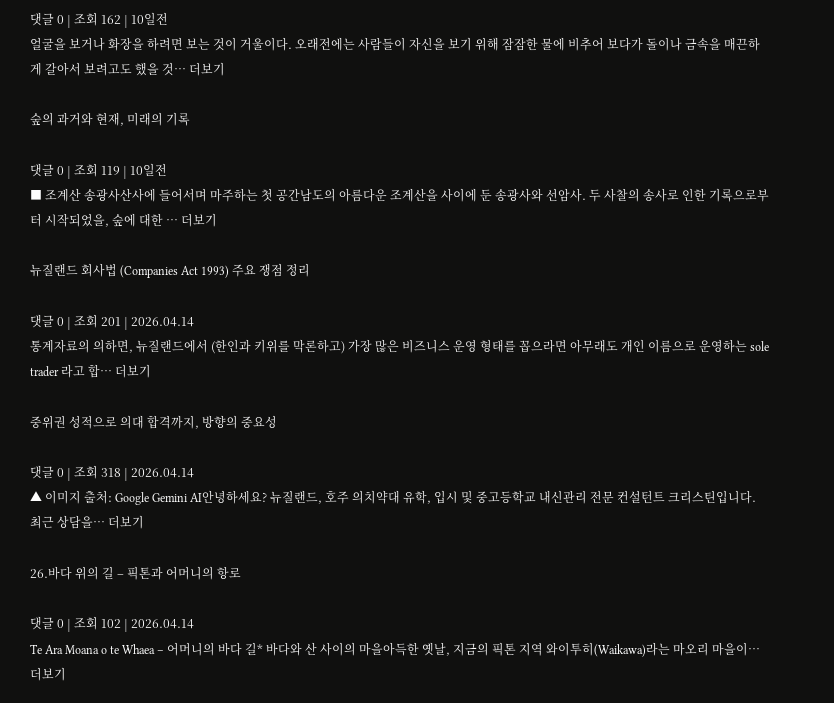댓글 0 | 조회 162 | 10일전
얼굴을 보거나 화장을 하려면 보는 것이 거울이다. 오래전에는 사람들이 자신을 보기 위해 잠잠한 물에 비추어 보다가 돌이나 금속을 매끈하게 갈아서 보려고도 했을 것… 더보기

숲의 과거와 현재, 미래의 기록

댓글 0 | 조회 119 | 10일전
■ 조계산 송광사산사에 들어서며 마주하는 첫 공간남도의 아름다운 조계산을 사이에 둔 송광사와 선암사. 두 사찰의 송사로 인한 기록으로부터 시작되었을, 숲에 대한 … 더보기

뉴질랜드 회사법 (Companies Act 1993) 주요 쟁점 정리

댓글 0 | 조회 201 | 2026.04.14
통계자료의 의하면, 뉴질랜드에서 (한인과 키위를 막론하고) 가장 많은 비즈니스 운영 형태를 꼽으라면 아무래도 개인 이름으로 운영하는 sole trader 라고 합… 더보기

중위권 성적으로 의대 합격까지, 방향의 중요성

댓글 0 | 조회 318 | 2026.04.14
▲ 이미지 출처: Google Gemini AI안녕하세요? 뉴질랜드, 호주 의치약대 유학, 입시 및 중고등학교 내신관리 전문 컨설턴트 크리스틴입니다. 최근 상담을… 더보기

26.바다 위의 길 – 픽톤과 어머니의 항로

댓글 0 | 조회 102 | 2026.04.14
Te Ara Moana o te Whaea – 어머니의 바다 길* 바다와 산 사이의 마을아득한 옛날, 지금의 픽톤 지역 와이투히(Waikawa)라는 마오리 마을이… 더보기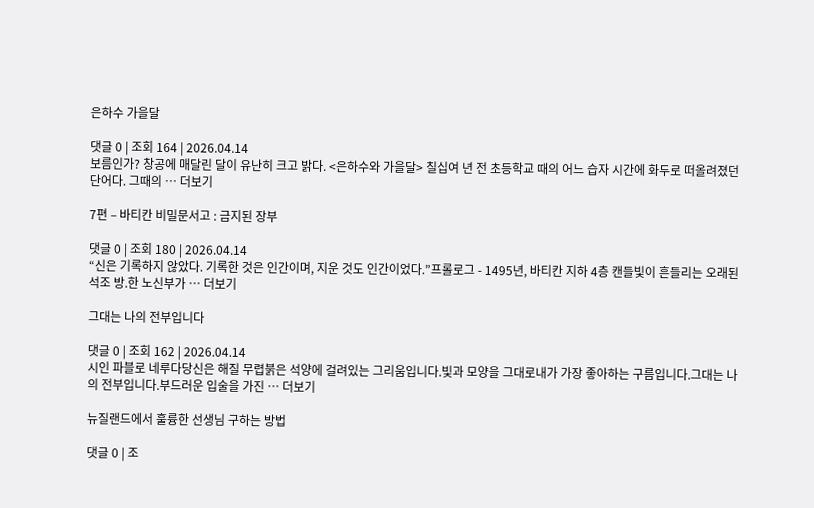은하수 가을달

댓글 0 | 조회 164 | 2026.04.14
보름인가? 창공에 매달린 달이 유난히 크고 밝다. <은하수와 가을달> 칠십여 년 전 초등학교 때의 어느 습자 시간에 화두로 떠올려졌던 단어다. 그때의 … 더보기

7편 – 바티칸 비밀문서고 : 금지된 장부

댓글 0 | 조회 180 | 2026.04.14
“신은 기록하지 않았다. 기록한 것은 인간이며, 지운 것도 인간이었다.”프롤로그 - 1495년, 바티칸 지하 4층 캔들빛이 흔들리는 오래된 석조 방.한 노신부가 … 더보기

그대는 나의 전부입니다

댓글 0 | 조회 162 | 2026.04.14
시인 파블로 네루다당신은 해질 무렵붉은 석양에 걸려있는 그리움입니다.빛과 모양을 그대로내가 가장 좋아하는 구름입니다.그대는 나의 전부입니다.부드러운 입술을 가진 … 더보기

뉴질랜드에서 훌륭한 선생님 구하는 방법

댓글 0 | 조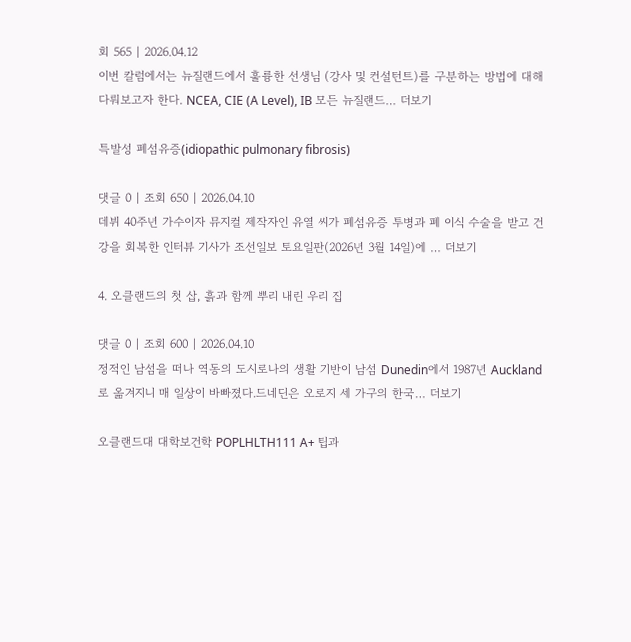회 565 | 2026.04.12
이번 칼럼에서는 뉴질랜드에서 훌륭한 선생님 (강사 및 컨설턴트)를 구분하는 방법에 대해 다뤄보고자 한다. NCEA, CIE (A Level), IB 모든 뉴질랜드… 더보기

특발성 폐섬유증(idiopathic pulmonary fibrosis)

댓글 0 | 조회 650 | 2026.04.10
데뷔 40주년 가수이자 뮤지컬 제작자인 유열 씨가 폐섬유증 투병과 폐 이식 수술을 받고 건강을 회복한 인터뷰 기사가 조선일보 토요일판(2026년 3월 14일)에 … 더보기

4. 오클랜드의 첫 삽, 흙과 함께 뿌리 내린 우리 집

댓글 0 | 조회 600 | 2026.04.10
정적인 남섬을 떠나 역동의 도시로나의 생활 기반이 남섬 Dunedin에서 1987년 Auckland로 옮겨지니 매 일상이 바빠졌다.드네딘은 오로지 세 가구의 한국… 더보기

오클랜드대 대학보건학 POPLHLTH111 A+ 팁과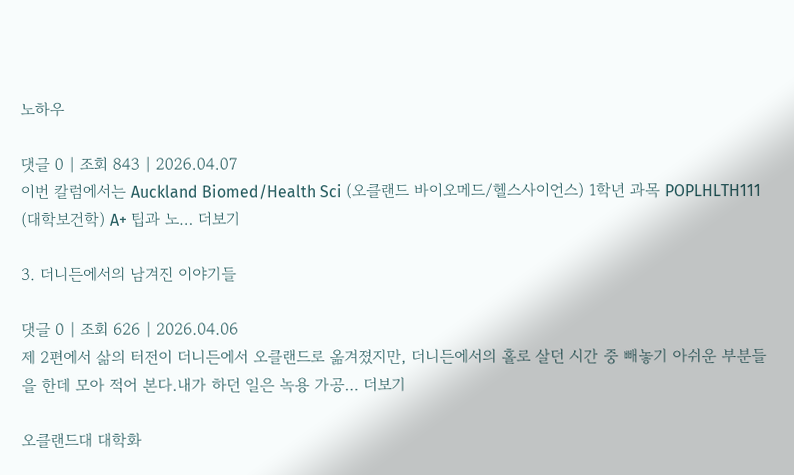노하우

댓글 0 | 조회 843 | 2026.04.07
이번 칼럼에서는 Auckland Biomed/Health Sci (오클랜드 바이오메드/헬스사이언스) 1학년 과목 POPLHLTH111 (대학보건학) A+ 팁과 노… 더보기

3. 더니든에서의 남겨진 이야기들

댓글 0 | 조회 626 | 2026.04.06
제 2편에서 삶의 터전이 더니든에서 오클랜드로 옮겨졌지만, 더니든에서의 홀로 살던 시간 중 빼놓기 아쉬운 부분들을 한데 모아 적어 본다.내가 하던 일은 녹용 가공… 더보기

오클랜드대 대학화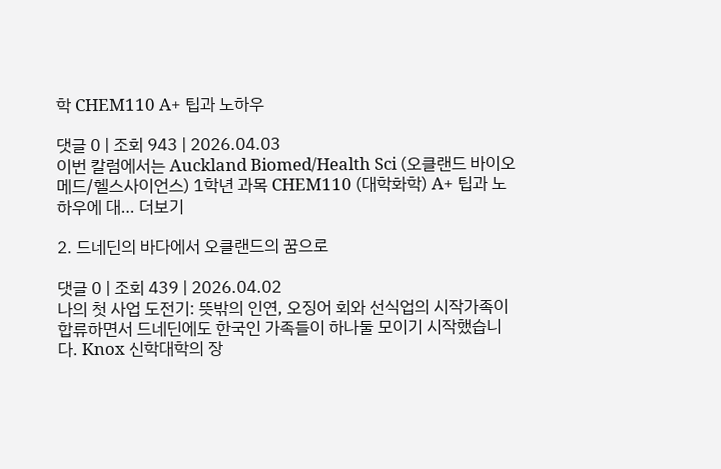학 CHEM110 A+ 팁과 노하우

댓글 0 | 조회 943 | 2026.04.03
이번 칼럼에서는 Auckland Biomed/Health Sci (오클랜드 바이오메드/헬스사이언스) 1학년 과목 CHEM110 (대학화학) A+ 팁과 노하우에 대… 더보기

2. 드네딘의 바다에서 오클랜드의 꿈으로

댓글 0 | 조회 439 | 2026.04.02
나의 첫 사업 도전기: 뜻밖의 인연, 오징어 회와 선식업의 시작가족이 합류하면서 드네딘에도 한국인 가족들이 하나둘 모이기 시작했습니다. Knox 신학대학의 장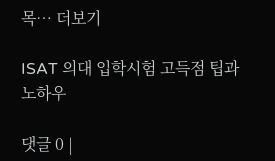목… 더보기

ISAT 의대 입학시험 고득점 팁과 노하우

댓글 0 |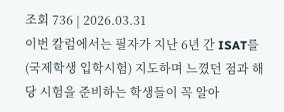조회 736 | 2026.03.31
이번 칼럼에서는 필자가 지난 6년 간 ISAT를 (국제학생 입학시험) 지도하며 느꼈던 점과 해당 시험을 준비하는 학생들이 꼭 알아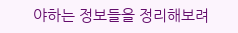야하는 정보들을 정리해보려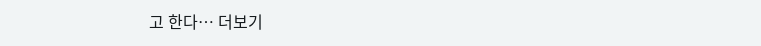고 한다… 더보기